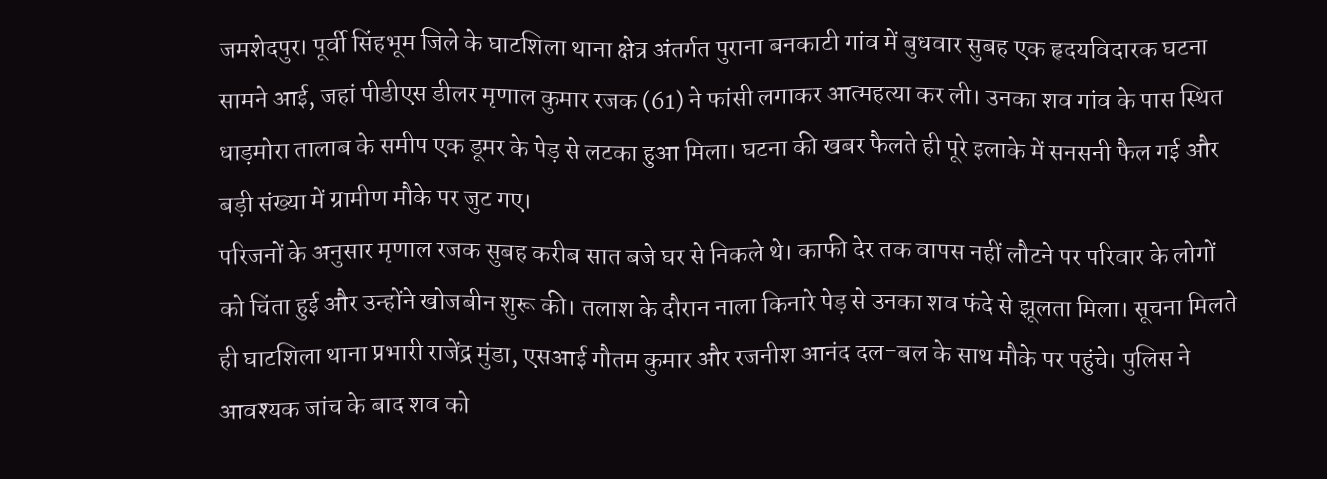जमशेदपुर। पूर्वी सिंहभूम जिले के घाटशिला थाना क्षेत्र अंतर्गत पुराना बनकाटी गांव में बुधवार सुबह एक हृदयविदारक घटना सामने आई, जहां पीडीएस डीलर मृणाल कुमार रजक (61) ने फांसी लगाकर आत्महत्या कर ली। उनका शव गांव के पास स्थित धाड़मोरा तालाब के समीप एक डूमर के पेड़ से लटका हुआ मिला। घटना की खबर फैलते ही पूरे इलाके में सनसनी फैल गई और बड़ी संख्या में ग्रामीण मौके पर जुट गए।
परिजनों के अनुसार मृणाल रजक सुबह करीब सात बजे घर से निकले थे। काफी देर तक वापस नहीं लौटने पर परिवार के लोगों को चिंता हुई और उन्होंने खोजबीन शुरू की। तलाश के दौरान नाला किनारे पेड़ से उनका शव फंदे से झूलता मिला। सूचना मिलते ही घाटशिला थाना प्रभारी राजेंद्र मुंडा, एसआई गौतम कुमार और रजनीश आनंद दल-बल के साथ मौके पर पहुंचे। पुलिस ने आवश्यक जांच के बाद शव को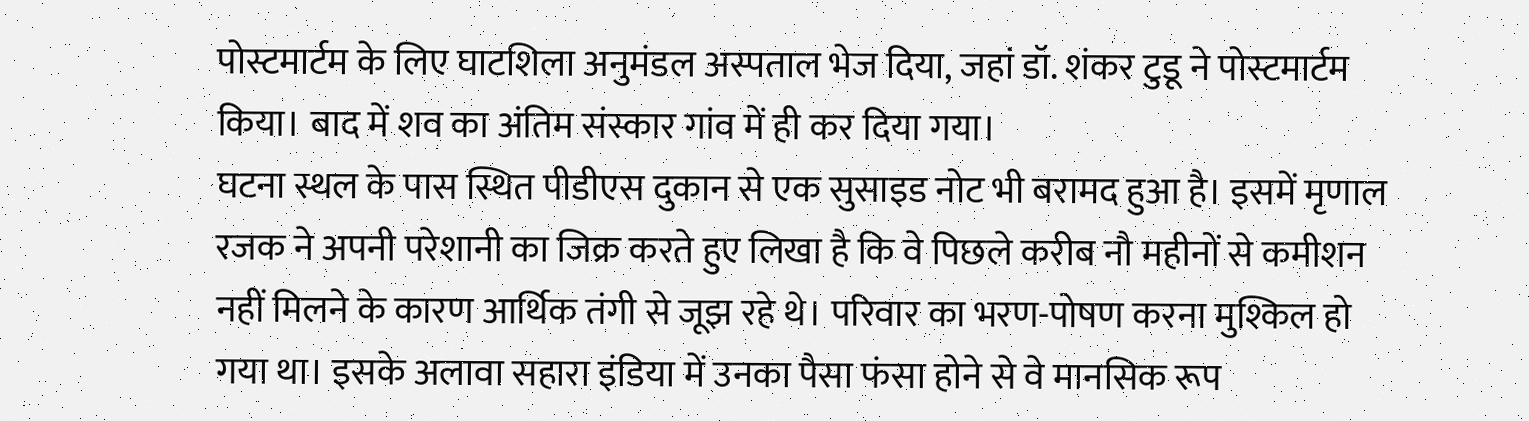पोस्टमार्टम के लिए घाटशिला अनुमंडल अस्पताल भेज दिया, जहां डॉ. शंकर टुडू ने पोस्टमार्टम किया। बाद में शव का अंतिम संस्कार गांव में ही कर दिया गया।
घटना स्थल के पास स्थित पीडीएस दुकान से एक सुसाइड नोट भी बरामद हुआ है। इसमें मृणाल रजक ने अपनी परेशानी का जिक्र करते हुए लिखा है कि वे पिछले करीब नौ महीनों से कमीशन नहीं मिलने के कारण आर्थिक तंगी से जूझ रहे थे। परिवार का भरण-पोषण करना मुश्किल हो गया था। इसके अलावा सहारा इंडिया में उनका पैसा फंसा होने से वे मानसिक रूप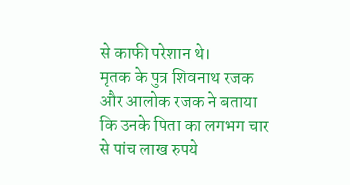से काफी परेशान थे।
मृतक के पुत्र शिवनाथ रजक और आलोक रजक ने बताया कि उनके पिता का लगभग चार से पांच लाख रुपये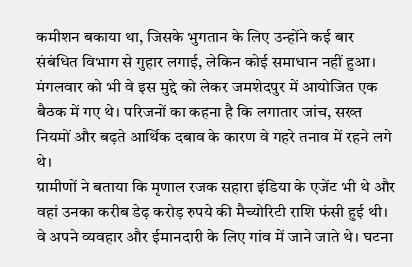कमीशन बकाया था, जिसके भुगतान के लिए उन्होंने कई बार संबंधित विभाग से गुहार लगाई, लेकिन कोई समाधान नहीं हुआ। मंगलवार को भी वे इस मुद्दे को लेकर जमशेदपुर में आयोजित एक बैठक में गए थे। परिजनों का कहना है कि लगातार जांच, सख्त नियमों और बढ़ते आर्थिक दबाव के कारण वे गहरे तनाव में रहने लगे थे।
ग्रामीणों ने बताया कि मृणाल रजक सहारा इंडिया के एजेंट भी थे और वहां उनका करीब डेढ़ करोड़ रुपये की मैच्योरिटी राशि फंसी हुई थी। वे अपने व्यवहार और ईमानदारी के लिए गांव में जाने जाते थे। घटना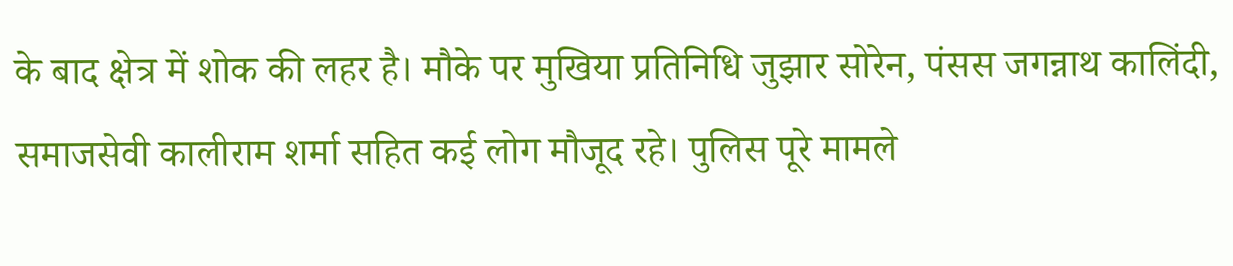के बाद क्षेत्र में शोक की लहर है। मौके पर मुखिया प्रतिनिधि जुझार सोरेन, पंसस जगन्नाथ कालिंदी, समाजसेवी कालीराम शर्मा सहित कई लोग मौजूद रहे। पुलिस पूरे मामले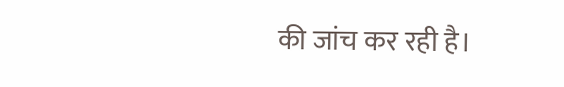की जांच कर रही है।